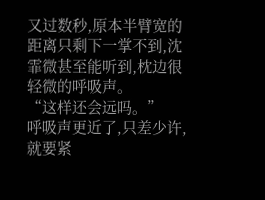又过数秒,原本半臂宽的距离只剩下一掌不到,沈霏微甚至能听到,枕边很轻微的呼吸声。
“这样还会远吗。”
呼吸声更近了,只差少许,就要紧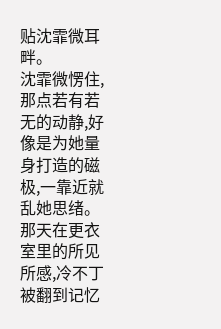贴沈霏微耳畔。
沈霏微愣住,那点若有若无的动静,好像是为她量身打造的磁极,一靠近就乱她思绪。
那天在更衣室里的所见所感,冷不丁被翻到记忆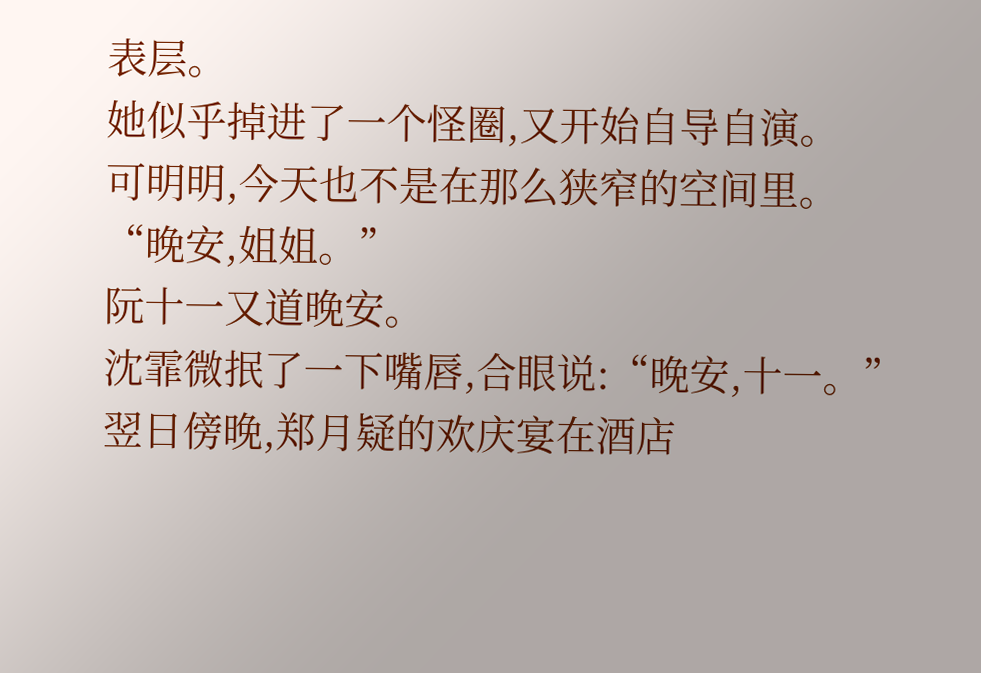表层。
她似乎掉进了一个怪圈,又开始自导自演。
可明明,今天也不是在那么狭窄的空间里。
“晚安,姐姐。”
阮十一又道晚安。
沈霏微抿了一下嘴唇,合眼说:“晚安,十一。”
翌日傍晚,郑月疑的欢庆宴在酒店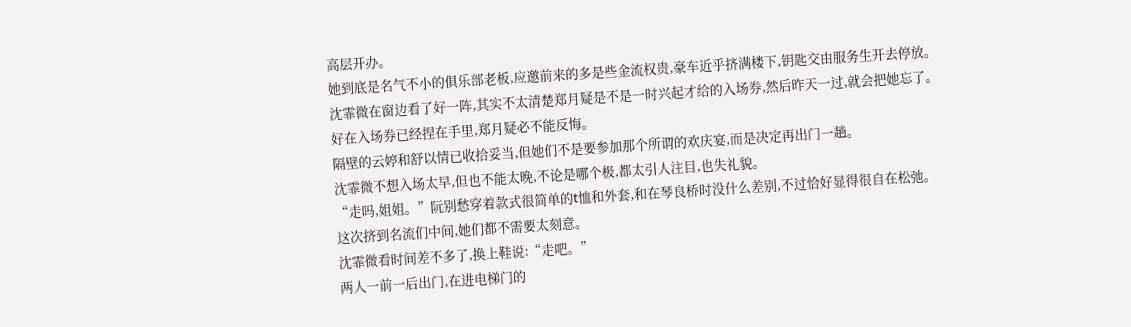高层开办。
她到底是名气不小的俱乐部老板,应邀前来的多是些金流权贵,豪车近乎挤满楼下,钥匙交由服务生开去停放。
沈霏微在窗边看了好一阵,其实不太清楚郑月疑是不是一时兴起才给的入场券,然后昨天一过,就会把她忘了。
好在入场券已经捏在手里,郑月疑必不能反悔。
隔壁的云婷和舒以情已收拾妥当,但她们不是要参加那个所谓的欢庆宴,而是决定再出门一趟。
沈霏微不想入场太早,但也不能太晚,不论是哪个极,都太引人注目,也失礼貌。
“走吗,姐姐。”阮别愁穿着款式很简单的t恤和外套,和在琴良桥时没什么差别,不过恰好显得很自在松弛。
这次挤到名流们中间,她们都不需要太刻意。
沈霏微看时间差不多了,换上鞋说:“走吧。”
两人一前一后出门,在进电梯门的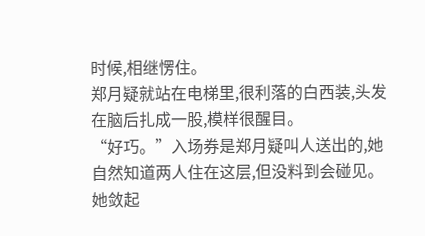时候,相继愣住。
郑月疑就站在电梯里,很利落的白西装,头发在脑后扎成一股,模样很醒目。
“好巧。”入场券是郑月疑叫人送出的,她自然知道两人住在这层,但没料到会碰见。
她敛起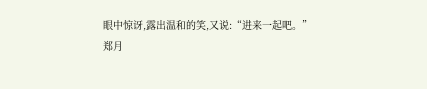眼中惊讶,露出温和的笑,又说:“进来一起吧。”
郑月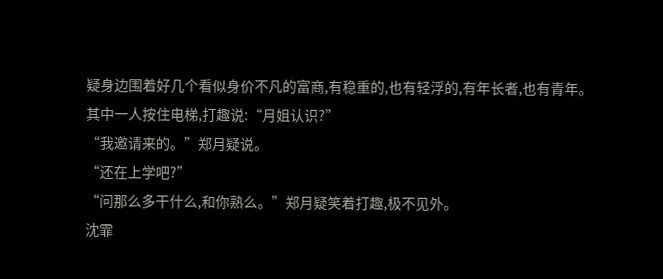疑身边围着好几个看似身价不凡的富商,有稳重的,也有轻浮的,有年长者,也有青年。
其中一人按住电梯,打趣说:“月姐认识?”
“我邀请来的。”郑月疑说。
“还在上学吧?”
“问那么多干什么,和你熟么。”郑月疑笑着打趣,极不见外。
沈霏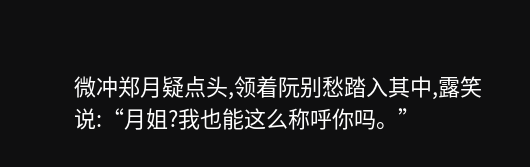微冲郑月疑点头,领着阮别愁踏入其中,露笑说:“月姐?我也能这么称呼你吗。”